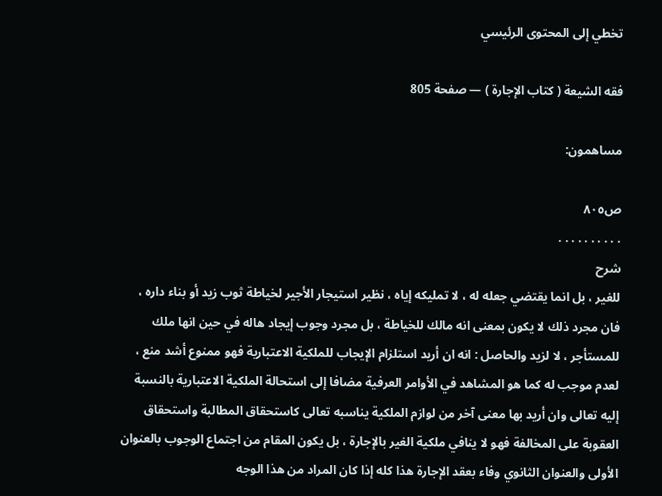تخطي إلى المحتوى الرئيسي

فقه الشيعة ( كتاب الإجارة ) — صفحة 805

مساهمون:

ص٨٠٥
. . . . . . . . . .
شرح
للغير ، بل انما يقتضي جعله له ، لا تمليكه إياه ، نظير استيجار الأجير لخياطة ثوب زيد أو بناء داره ، فان مجرد ذلك لا يكون بمعنى انه مالك للخياطة ، بل مجرد وجوب إيجاد هاله في حين انها ملك للمستأجر ، لا لزيد والحاصل : انه ان أريد استلزام الإيجاب للملكية الاعتبارية فهو ممنوع أشد منع ، لعدم موجب له كما هو المشاهد في الأوامر العرفية مضافا إلى استحالة الملكية الاعتبارية بالنسبة إليه تعالى وان أريد بها معنى آخر من لوازم الملكية يناسبه تعالى كاستحقاق المطالبة واستحقاق العقوبة على المخالفة فهو لا ينافي ملكية الغير بالإجارة ، بل يكون المقام من اجتماع الوجوب بالعنوان الأولى والعنوان الثانوي وفاء بعقد الإجارة هذا كله إذا كان المراد من هذا الوجه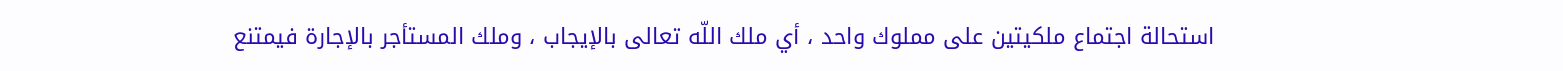استحالة اجتماع ملكيتين على مملوك واحد ، أي ملك اللّه تعالى بالإيجاب ، وملك المستأجر بالإجارة فيمتنع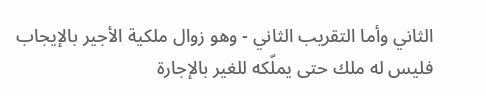الثاني وأما التقريب الثاني - وهو زوال ملكية الأجير بالإيجاب فليس له ملك حتى يملّكه للغير بالإجارة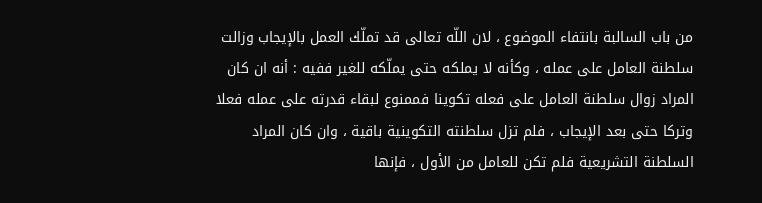من باب السالبة بانتفاء الموضوع ، لان اللّه تعالى قد تملّك العمل بالإيجاب وزالت سلطنة العامل على عمله ، وكأنه لا يملكه حتى يملّكه للغير ففيه : أنه ان كان المراد زوال سلطنة العامل على فعله تكوينا فممنوع لبقاء قدرته على عمله فعلا وتركا حتى بعد الإيجاب ، فلم تزل سلطنته التكوينية باقية ، وان كان المراد السلطنة التشريعية فلم تكن للعامل من الأول ، فإنها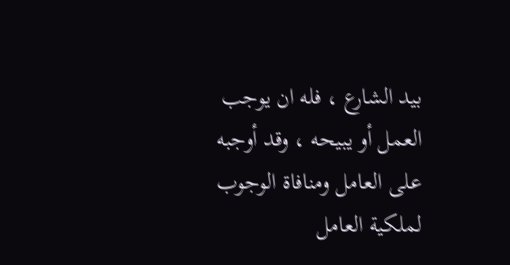بيد الشارع ، فله ان يوجب العمل أو يبيحه ، وقد أوجبه على العامل ومنافاة الوجوب لملكية العامل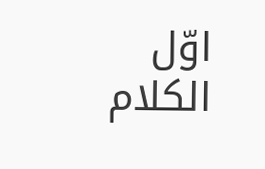اوّل الكلام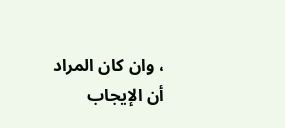، وان كان المراد أن الإيجاب